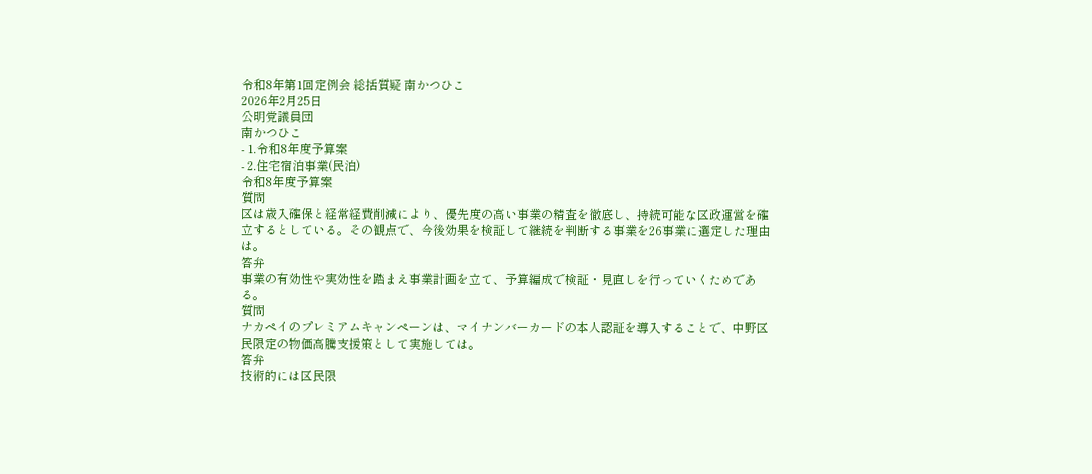令和8年第1回定例会 総括質疑 南かつひこ
2026年2月25日
公明党議員団
南かつひこ
- 1.令和8年度予算案
- 2.住宅宿泊事業(民泊)
令和8年度予算案
質問
区は歳入確保と経常経費削減により、優先度の高い事業の精査を徹底し、持続可能な区政運営を確立するとしている。その観点で、今後効果を検証して継続を判断する事業を26事業に選定した理由は。
答弁
事業の有効性や実効性を踏まえ事業計画を立て、予算編成で検証・見直しを行っていくためである。
質問
ナカペイのプレミアムキャンペーンは、マイナンバーカードの本人認証を導入することで、中野区民限定の物価高騰支援策として実施しては。
答弁
技術的には区民限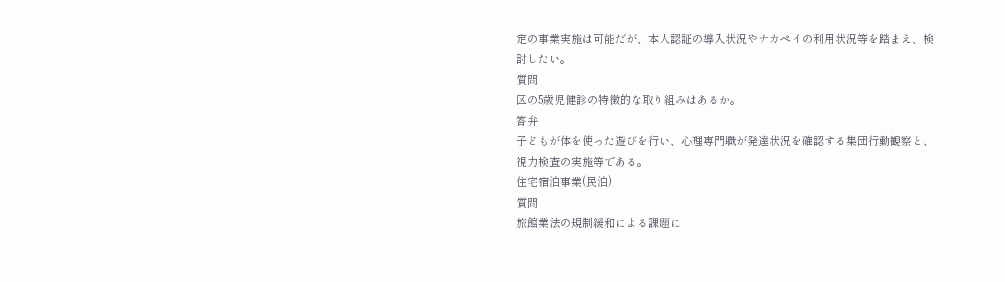定の事業実施は可能だが、本人認証の導入状況やナカペイの利用状況等を踏まえ、検討したい。
質問
区の5歳児健診の特徴的な取り組みはあるか。
答弁
子どもが体を使った遊びを行い、心理専門職が発達状況を確認する集団行動観察と、視力検査の実施等である。
住宅宿泊事業(民泊)
質問
旅館業法の規制緩和による課題に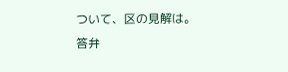ついて、区の見解は。
答弁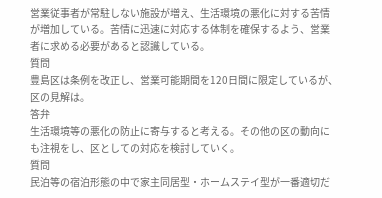営業従事者が常駐しない施設が増え、生活環境の悪化に対する苦情が増加している。苦情に迅速に対応する体制を確保するよう、営業者に求める必要があると認識している。
質問
豊島区は条例を改正し、営業可能期間を120日間に限定しているが、区の見解は。
答弁
生活環境等の悪化の防止に寄与すると考える。その他の区の動向にも注視をし、区としての対応を検討していく。
質問
民泊等の宿泊形態の中で家主同居型・ホームステイ型が一番適切だ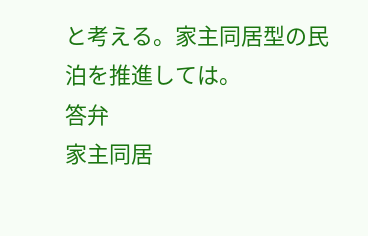と考える。家主同居型の民泊を推進しては。
答弁
家主同居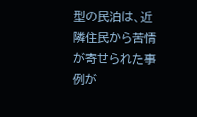型の民泊は、近隣住民から苦情が寄せられた事例が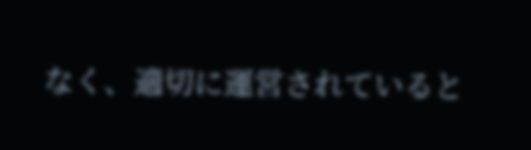なく、適切に運営されていると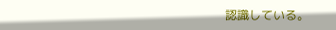認識している。